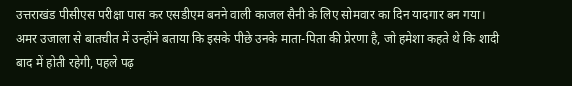उत्तराखंड पीसीएस परीक्षा पास कर एसडीएम बनने वाली काजल सैनी के लिए सोमवार का दिन यादगार बन गया। अमर उजाला से बातचीत में उन्होंने बताया कि इसके पीछे उनके माता-पिता की प्रेरणा है, जो हमेशा कहते थे कि शादी बाद में होती रहेगी, पहले पढ़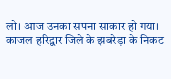लो। आज उनका सपना साकार हो गया।
काजल हरिद्वार जिले के झबरेड़ा के निकट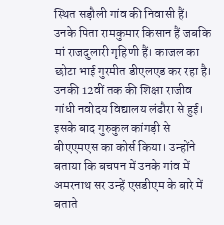स्थित सड़ौली गांव की निवासी हैं। उनके पिता रामकुमार किसान हैं जबकि मां राजदुलारी गृहिणी हैं। काजल का छोटा भाई गुरमीत डीएलएड कर रहा है। उनकी 12वीं तक की शिक्षा राजीव गांधी नवोदय विद्यालय लंढौरा से हुई। इसके बाद गुरुकुल कांगड़ी से बीएएमएस का कोर्स किया। उन्होंने बताया कि बचपन में उनके गांव में अमरनाथ सर उन्हें एसडीएम के बारे में बताते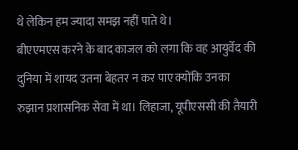थे लेकिन हम ज्यादा समझ नहीं पाते थे।
बीएएमएस करने के बाद काजल को लगा कि वह आयुर्वेद की दुनिया में शायद उतना बेहतर न कर पाए क्योंकि उनका रुझान प्रशासनिक सेवा में था। लिहाजा, यूपीएससी की तैयारी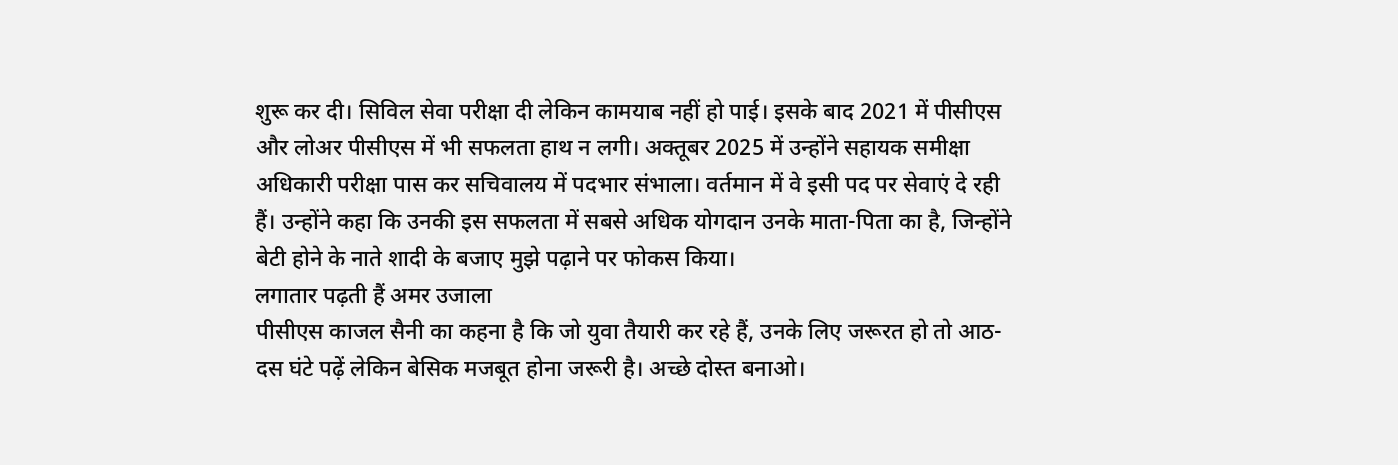शुरू कर दी। सिविल सेवा परीक्षा दी लेकिन कामयाब नहीं हो पाई। इसके बाद 2021 में पीसीएस और लोअर पीसीएस में भी सफलता हाथ न लगी। अक्तूबर 2025 में उन्होंने सहायक समीक्षा अधिकारी परीक्षा पास कर सचिवालय में पदभार संभाला। वर्तमान में वे इसी पद पर सेवाएं दे रही हैं। उन्होंने कहा कि उनकी इस सफलता में सबसे अधिक योगदान उनके माता-पिता का है, जिन्होंने बेटी होने के नाते शादी के बजाए मुझे पढ़ाने पर फोकस किया।
लगातार पढ़ती हैं अमर उजाला
पीसीएस काजल सैनी का कहना है कि जो युवा तैयारी कर रहे हैं, उनके लिए जरूरत हो तो आठ-दस घंटे पढ़ें लेकिन बेसिक मजबूत होना जरूरी है। अच्छे दोस्त बनाओ।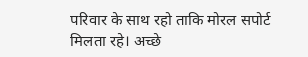परिवार के साथ रहो ताकि मोरल सपोर्ट मिलता रहे। अच्छे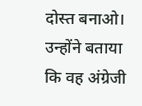दोस्त बनाओ। उन्होंने बताया कि वह अंग्रेजी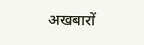अखबारों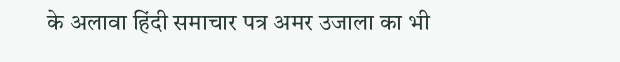के अलावा हिंदी समाचार पत्र अमर उजाला का भी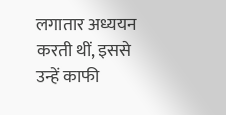लगातार अध्ययन करती थीं, इससे उन्हें काफी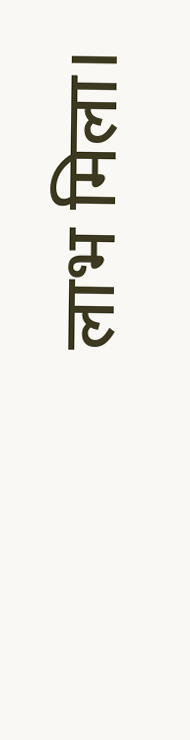लाभ मिला।